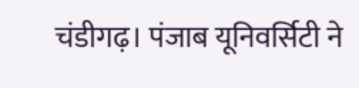चंडीगढ़। पंजाब यूनिवर्सिटी ने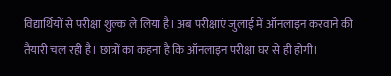विद्यार्थियों से परीक्षा शुल्क ले लिया है। अब परीक्षाएं जुलाई में ऑनलाइन करवाने की तैयारी चल रही है। छात्रों का कहना है कि ऑनलाइन परीक्षा घर से ही होगी।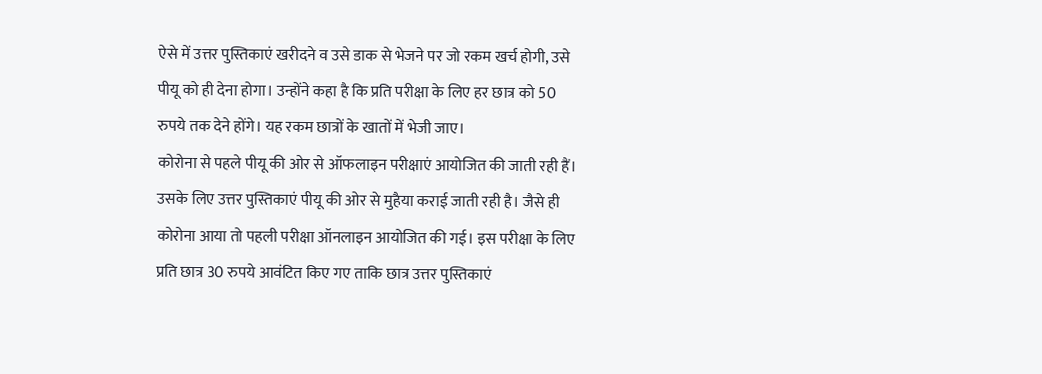ऐसे में उत्तर पुस्तिकाएं खरीदने व उसे डाक से भेजने पर जो रकम खर्च होगी, उसे पीयू को ही देना होगा। उन्होंने कहा है कि प्रति परीक्षा के लिए हर छात्र को 50 रुपये तक देने होंगे। यह रकम छात्रों के खातों में भेजी जाए।
कोरोना से पहले पीयू की ओर से ऑफलाइन परीक्षाएं आयोजित की जाती रही हैं। उसके लिए उत्तर पुस्तिकाएं पीयू की ओर से मुहैया कराई जाती रही है। जैसे ही कोरोना आया तो पहली परीक्षा ऑनलाइन आयोजित की गई। इस परीक्षा के लिए प्रति छात्र 30 रुपये आवंटित किए गए ताकि छात्र उत्तर पुस्तिकाएं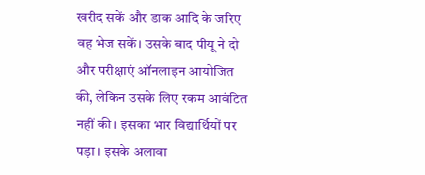खरीद सकें और डाक आदि के जरिए वह भेज सकें। उसके बाद पीयू ने दो और परीक्षाएं ऑनलाइन आयोजित की, लेकिन उसके लिए रकम आवंटित नहीं की। इसका भार विद्यार्थियों पर पड़ा। इसके अलावा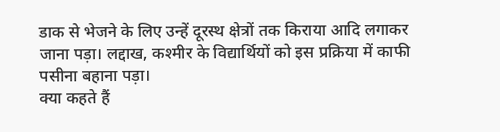डाक से भेजने के लिए उन्हें दूरस्थ क्षेत्रों तक किराया आदि लगाकर जाना पड़ा। लद्दाख, कश्मीर के विद्यार्थियों को इस प्रक्रिया में काफी पसीना बहाना पड़ा।
क्या कहते हैं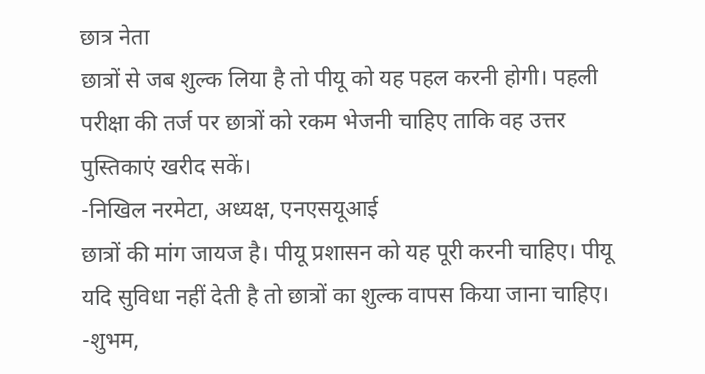छात्र नेता
छात्रों से जब शुल्क लिया है तो पीयू को यह पहल करनी होगी। पहली परीक्षा की तर्ज पर छात्रों को रकम भेजनी चाहिए ताकि वह उत्तर पुस्तिकाएं खरीद सकें।
-निखिल नरमेटा, अध्यक्ष, एनएसयूआई
छात्रों की मांग जायज है। पीयू प्रशासन को यह पूरी करनी चाहिए। पीयू यदि सुविधा नहीं देती है तो छात्रों का शुल्क वापस किया जाना चाहिए।
-शुभम,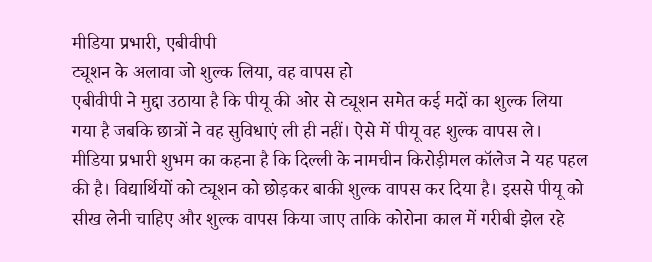मीडिया प्रभारी, एबीवीपी
ट्यूशन के अलावा जो शुल्क लिया, वह वापस हो
एबीवीपी ने मुद्दा उठाया है कि पीयू की ओर से ट्यूशन समेत कई मदों का शुल्क लिया गया है जबकि छात्रों ने वह सुविधाएं ली ही नहीं। ऐसे में पीयू वह शुल्क वापस ले। मीडिया प्रभारी शुभम का कहना है कि दिल्ली के नामचीन किरोड़ीमल कॉलेज ने यह पहल की है। विद्यार्थियों को ट्यूशन को छोड़कर बाकी शुल्क वापस कर दिया है। इससे पीयू को सीख लेनी चाहिए और शुल्क वापस किया जाए ताकि कोरोना काल में गरीबी झेल रहे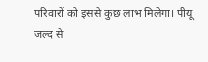परिवारों को इससे कुछ लाभ मिलेगा। पीयू जल्द से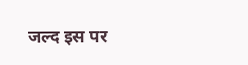जल्द इस पर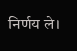निर्णय ले।